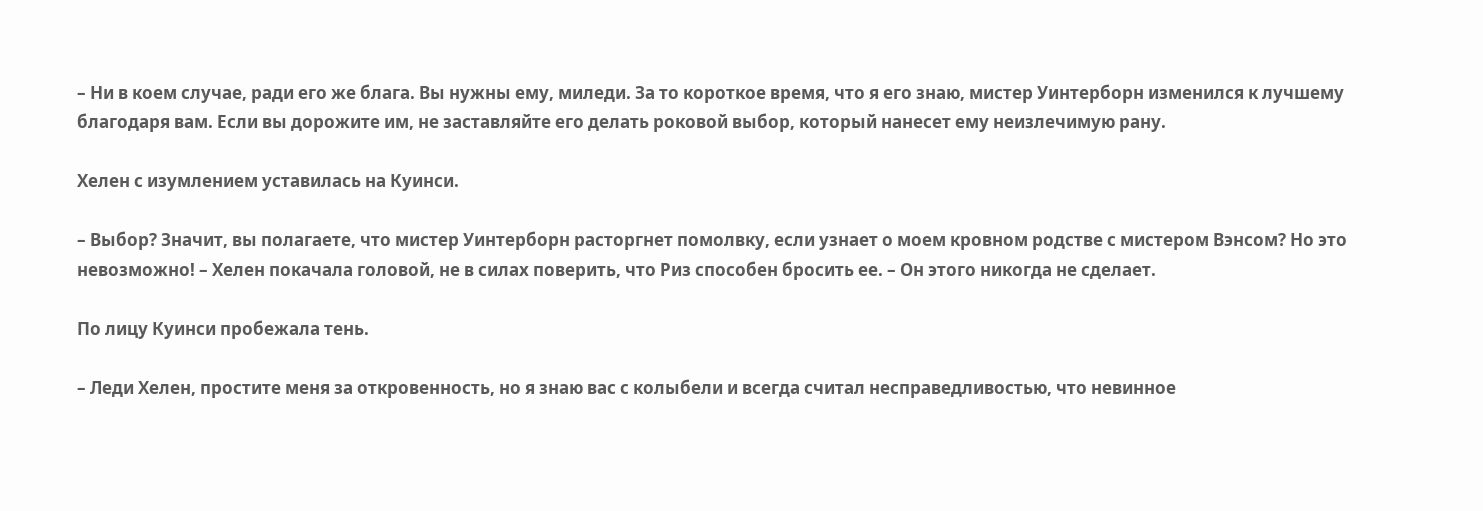– Ни в коем случае, ради его же блага. Вы нужны ему, миледи. За то короткое время, что я его знаю, мистер Уинтерборн изменился к лучшему благодаря вам. Если вы дорожите им, не заставляйте его делать роковой выбор, который нанесет ему неизлечимую рану.

Хелен с изумлением уставилась на Куинси.

– Выбор? Значит, вы полагаете, что мистер Уинтерборн расторгнет помолвку, если узнает о моем кровном родстве с мистером Вэнсом? Но это невозможно! – Хелен покачала головой, не в силах поверить, что Риз способен бросить ее. – Он этого никогда не сделает.

По лицу Куинси пробежала тень.

– Леди Хелен, простите меня за откровенность, но я знаю вас с колыбели и всегда считал несправедливостью, что невинное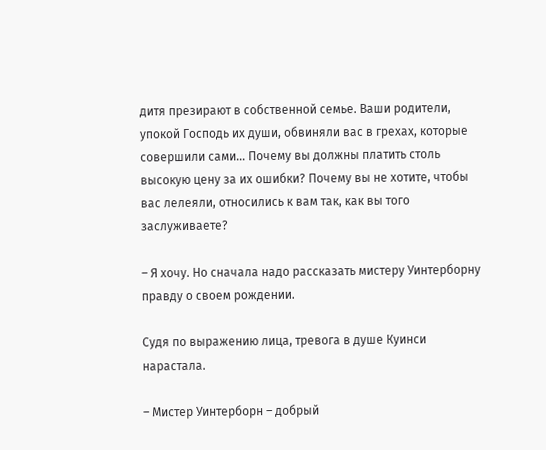дитя презирают в собственной семье. Ваши родители, упокой Господь их души, обвиняли вас в грехах, которые совершили сами… Почему вы должны платить столь высокую цену за их ошибки? Почему вы не хотите, чтобы вас лелеяли, относились к вам так, как вы того заслуживаете?

– Я хочу. Но сначала надо рассказать мистеру Уинтерборну правду о своем рождении.

Судя по выражению лица, тревога в душе Куинси нарастала.

– Мистер Уинтерборн – добрый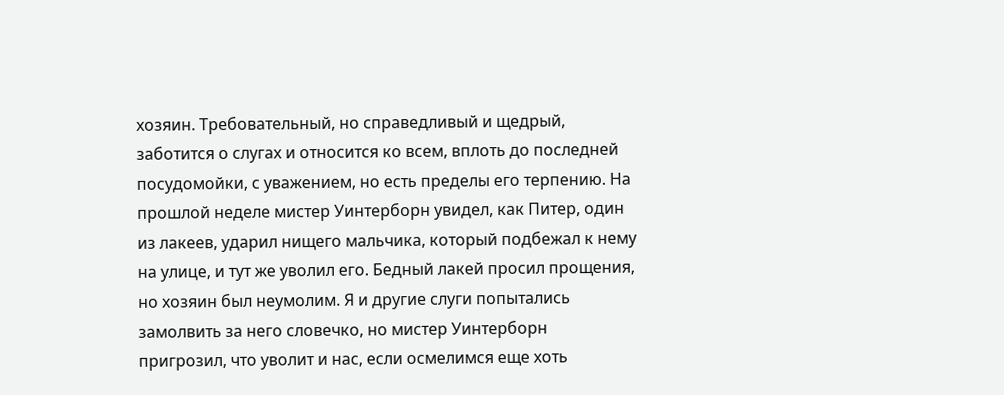хозяин. Требовательный, но справедливый и щедрый, заботится о слугах и относится ко всем, вплоть до последней посудомойки, с уважением, но есть пределы его терпению. На прошлой неделе мистер Уинтерборн увидел, как Питер, один из лакеев, ударил нищего мальчика, который подбежал к нему на улице, и тут же уволил его. Бедный лакей просил прощения, но хозяин был неумолим. Я и другие слуги попытались замолвить за него словечко, но мистер Уинтерборн пригрозил, что уволит и нас, если осмелимся еще хоть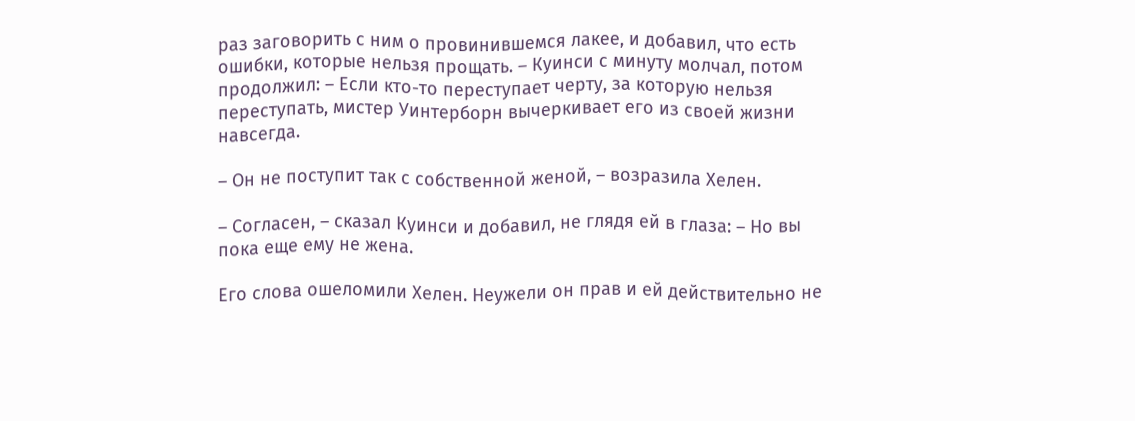раз заговорить с ним о провинившемся лакее, и добавил, что есть ошибки, которые нельзя прощать. – Куинси с минуту молчал, потом продолжил: – Если кто-то переступает черту, за которую нельзя переступать, мистер Уинтерборн вычеркивает его из своей жизни навсегда.

– Он не поступит так с собственной женой, – возразила Хелен.

– Согласен, – сказал Куинси и добавил, не глядя ей в глаза: – Но вы пока еще ему не жена.

Его слова ошеломили Хелен. Неужели он прав и ей действительно не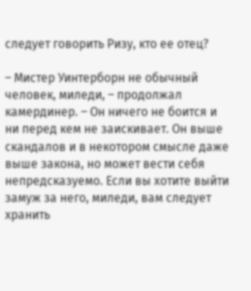следует говорить Ризу, кто ее отец?

– Мистер Уинтерборн не обычный человек, миледи, – продолжал камердинер. – Он ничего не боится и ни перед кем не заискивает. Он выше скандалов и в некотором смысле даже выше закона, но может вести себя непредсказуемо. Если вы хотите выйти замуж за него, миледи, вам следует хранить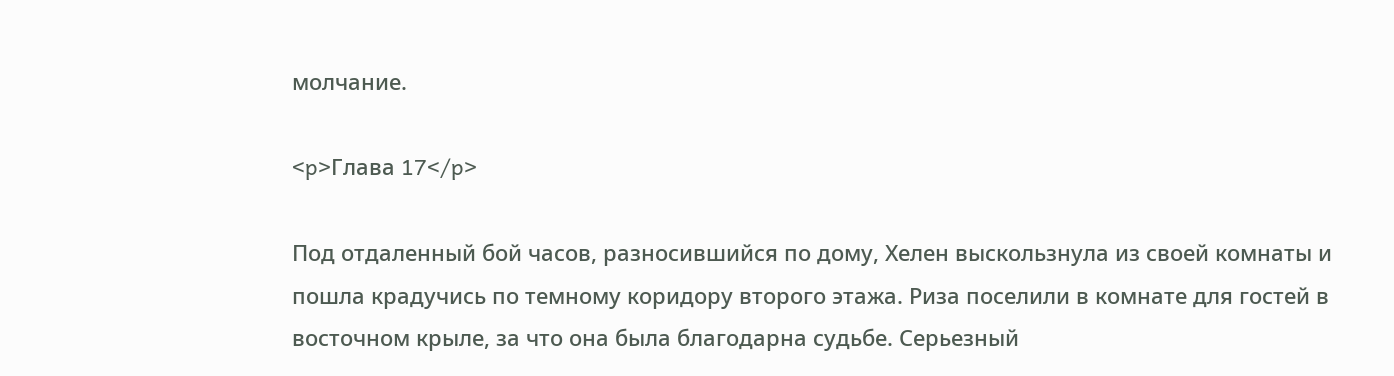молчание.

<p>Глава 17</p>

Под отдаленный бой часов, разносившийся по дому, Хелен выскользнула из своей комнаты и пошла крадучись по темному коридору второго этажа. Риза поселили в комнате для гостей в восточном крыле, за что она была благодарна судьбе. Серьезный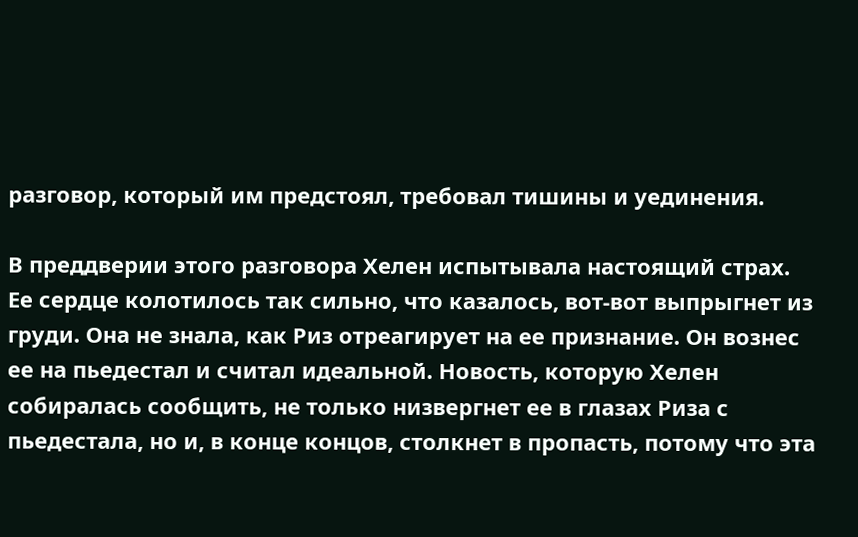разговор, который им предстоял, требовал тишины и уединения.

В преддверии этого разговора Хелен испытывала настоящий страх. Ее сердце колотилось так сильно, что казалось, вот-вот выпрыгнет из груди. Она не знала, как Риз отреагирует на ее признание. Он вознес ее на пьедестал и считал идеальной. Новость, которую Хелен собиралась сообщить, не только низвергнет ее в глазах Риза с пьедестала, но и, в конце концов, столкнет в пропасть, потому что эта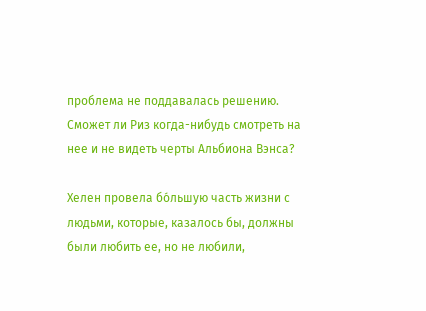проблема не поддавалась решению. Сможет ли Риз когда-нибудь смотреть на нее и не видеть черты Альбиона Вэнса?

Хелен провела бо́льшую часть жизни с людьми, которые, казалось бы, должны были любить ее, но не любили,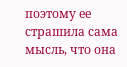поэтому ее страшила сама мысль, что она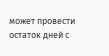может провести остаток дней с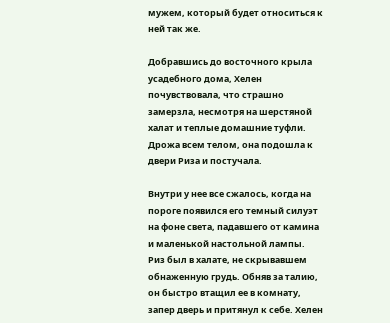мужем, который будет относиться к ней так же.

Добравшись до восточного крыла усадебного дома, Хелен почувствовала, что страшно замерзла, несмотря на шерстяной халат и теплые домашние туфли. Дрожа всем телом, она подошла к двери Риза и постучала.

Внутри у нее все сжалось, когда на пороге появился его темный силуэт на фоне света, падавшего от камина и маленькой настольной лампы. Риз был в халате, не скрывавшем обнаженную грудь. Обняв за талию, он быстро втащил ее в комнату, запер дверь и притянул к себе. Хелен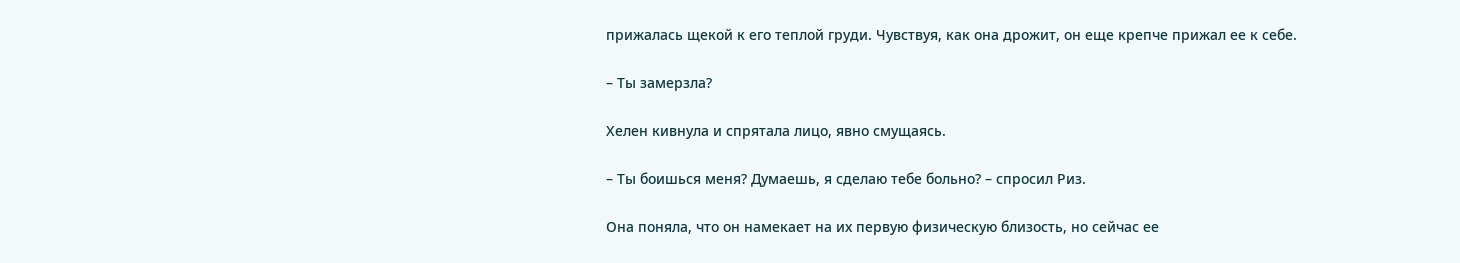прижалась щекой к его теплой груди. Чувствуя, как она дрожит, он еще крепче прижал ее к себе.

– Ты замерзла?

Хелен кивнула и спрятала лицо, явно смущаясь.

– Ты боишься меня? Думаешь, я сделаю тебе больно? – спросил Риз.

Она поняла, что он намекает на их первую физическую близость, но сейчас ее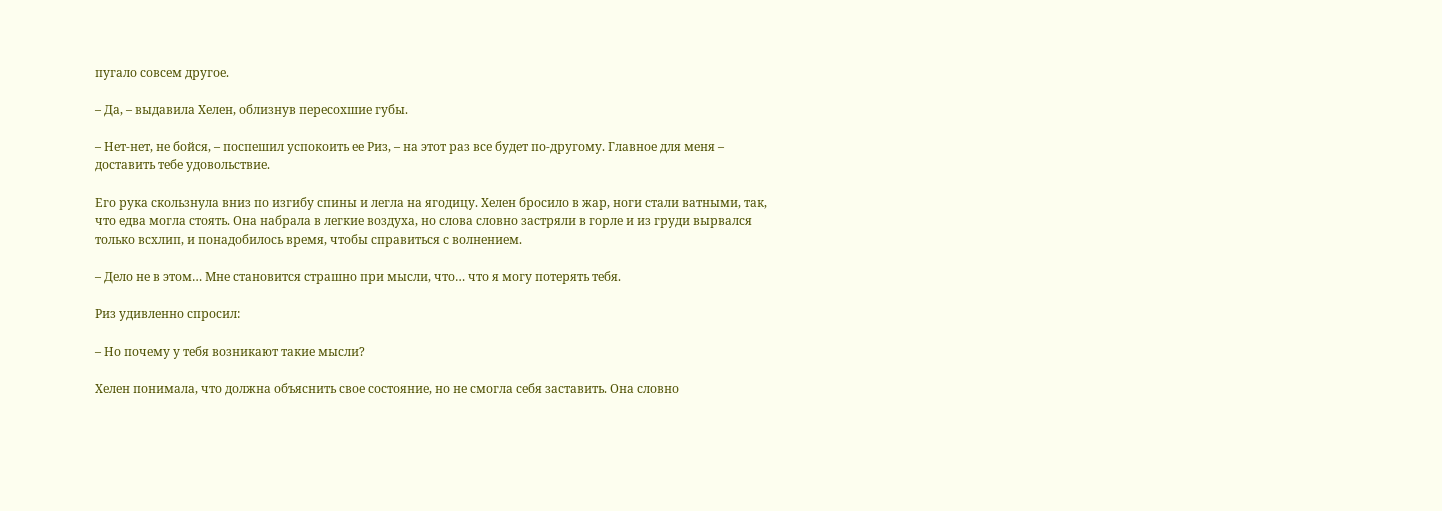пугало совсем другое.

– Да, – выдавила Хелен, облизнув пересохшие губы.

– Нет-нет, не бойся, – поспешил успокоить ее Риз, – на этот раз все будет по-другому. Главное для меня – доставить тебе удовольствие.

Его рука скользнула вниз по изгибу спины и легла на ягодицу. Хелен бросило в жар, ноги стали ватными, так, что едва могла стоять. Она набрала в легкие воздуха, но слова словно застряли в горле и из груди вырвался только всхлип, и понадобилось время, чтобы справиться с волнением.

– Дело не в этом… Мне становится страшно при мысли, что… что я могу потерять тебя.

Риз удивленно спросил:

– Но почему у тебя возникают такие мысли?

Хелен понимала, что должна объяснить свое состояние, но не смогла себя заставить. Она словно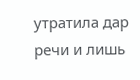утратила дар речи и лишь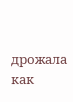дрожала как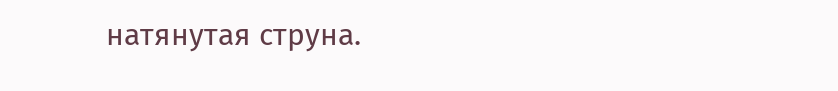натянутая струна.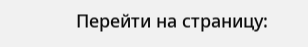Перейти на страницу: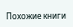Похожие книги